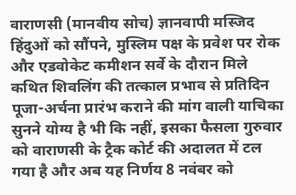वाराणसी (मानवीय सोच) ज्ञानवापी मस्जिद हिंदुओं को सौंपने, मुस्लिम पक्ष के प्रवेश पर रोक और एडवोकेट कमीशन सर्वे के दौरान मिले कथित शिवलिंग की तत्काल प्रभाव से प्रतिदिन पूजा-अर्चना प्रारंभ कराने की मांग वाली याचिका सुनने योग्य है भी कि नहीं, इसका फैसला गुरुवार को वाराणसी के ट्रैक कोर्ट की अदालत में टल गया है और अब यह निर्णय 8 नवंबर को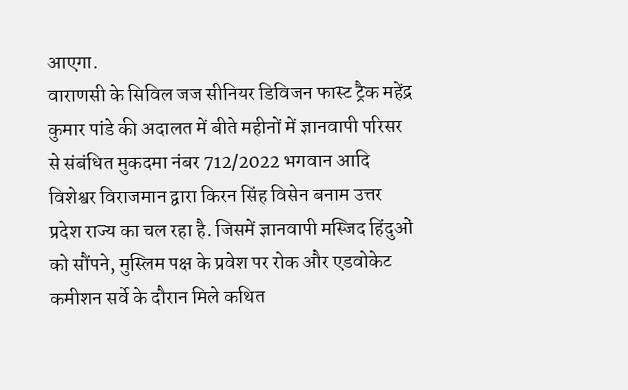आएगा.
वाराणसी के सिविल जज सीनियर डिविजन फास्ट ट्रैक महेंद्र कुमार पांडे की अदालत में बीते महीनों में ज्ञानवापी परिसर से संबंधित मुकदमा नंबर 712/2022 भगवान आदि विशेश्वर विराजमान द्वारा किरन सिंह विसेन बनाम उत्तर प्रदेश राज्य का चल रहा है. जिसमें ज्ञानवापी मस्जिद हिंदुओं को सौंपने, मुस्लिम पक्ष के प्रवेश पर रोक और एडवोकेट कमीशन सर्वे के दौरान मिले कथित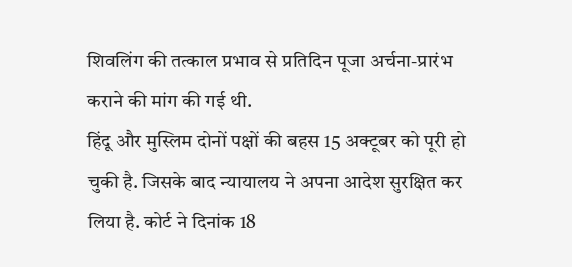शिवलिंग की तत्काल प्रभाव से प्रतिदिन पूजा अर्चना-प्रारंभ कराने की मांग की गई थी.
हिंदू और मुस्लिम दोनों पक्षों की बहस 15 अक्टूबर को पूरी हो चुकी है. जिसके बाद न्यायालय ने अपना आदेश सुरक्षित कर लिया है. कोर्ट ने दिनांक 18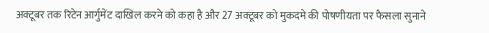अक्टूबर तक रिटेन आर्गुमेंट दाखिल करने को कहा है और 27 अक्टूबर को मुकदमे की पोषणीयता पर फैसला सुनाने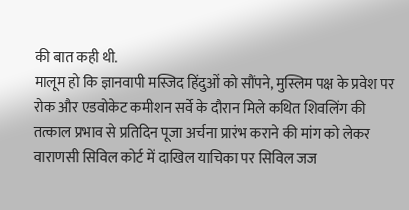की बात कही थी.
मालूम हो कि ज्ञानवापी मस्जिद हिंदुओं को सौंपने, मुस्लिम पक्ष के प्रवेश पर रोक और एडवोकेट कमीशन सर्वे के दौरान मिले कथित शिवलिंग की तत्काल प्रभाव से प्रतिदिन पूजा अर्चना प्रारंभ कराने की मांग को लेकर वाराणसी सिविल कोर्ट में दाखिल याचिका पर सिविल जज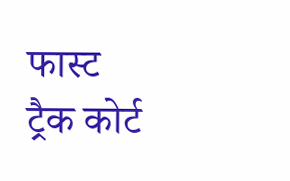फास्ट ट्रैक कोर्ट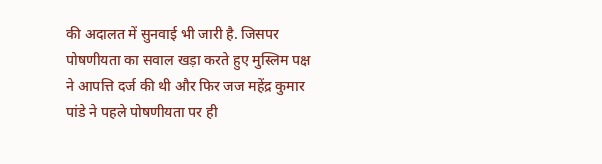की अदालत में सुनवाई भी जारी है. जिसपर पोषणीयता का सवाल खड़ा करते हुए मुस्लिम पक्ष ने आपत्ति दर्ज की थी और फिर जज महेंद्र कुमार पांडे ने पहले पोषणीयता पर ही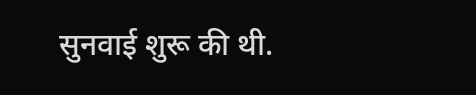सुनवाई शुरू की थी.